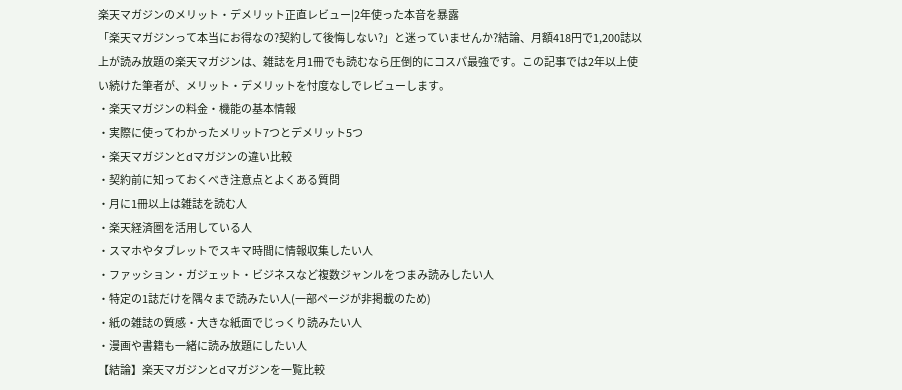楽天マガジンのメリット・デメリット正直レビュー|2年使った本音を暴露
「楽天マガジンって本当にお得なの?契約して後悔しない?」と迷っていませんか?結論、月額418円で1,200誌以上が読み放題の楽天マガジンは、雑誌を月1冊でも読むなら圧倒的にコスパ最強です。この記事では2年以上使い続けた筆者が、メリット・デメリットを忖度なしでレビューします。
・楽天マガジンの料金・機能の基本情報
・実際に使ってわかったメリット7つとデメリット5つ
・楽天マガジンとdマガジンの違い比較
・契約前に知っておくべき注意点とよくある質問
・月に1冊以上は雑誌を読む人
・楽天経済圏を活用している人
・スマホやタブレットでスキマ時間に情報収集したい人
・ファッション・ガジェット・ビジネスなど複数ジャンルをつまみ読みしたい人
・特定の1誌だけを隅々まで読みたい人(一部ページが非掲載のため)
・紙の雑誌の質感・大きな紙面でじっくり読みたい人
・漫画や書籍も一緒に読み放題にしたい人
【結論】楽天マガジンとdマガジンを一覧比較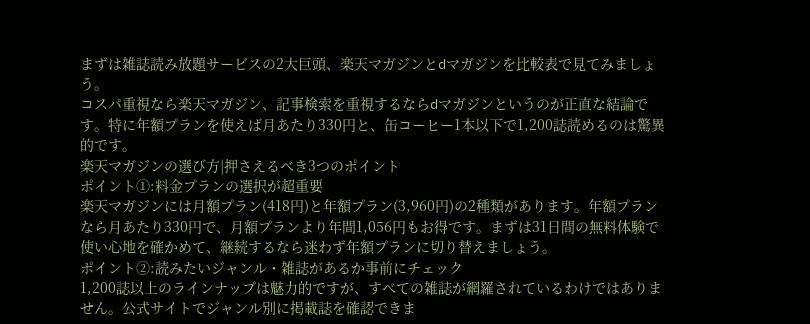まずは雑誌読み放題サービスの2大巨頭、楽天マガジンとdマガジンを比較表で見てみましょう。
コスパ重視なら楽天マガジン、記事検索を重視するならdマガジンというのが正直な結論です。特に年額プランを使えば月あたり330円と、缶コーヒー1本以下で1,200誌読めるのは驚異的です。
楽天マガジンの選び方|押さえるべき3つのポイント
ポイント①:料金プランの選択が超重要
楽天マガジンには月額プラン(418円)と年額プラン(3,960円)の2種類があります。年額プランなら月あたり330円で、月額プランより年間1,056円もお得です。まずは31日間の無料体験で使い心地を確かめて、継続するなら迷わず年額プランに切り替えましょう。
ポイント②:読みたいジャンル・雑誌があるか事前にチェック
1,200誌以上のラインナップは魅力的ですが、すべての雑誌が網羅されているわけではありません。公式サイトでジャンル別に掲載誌を確認できま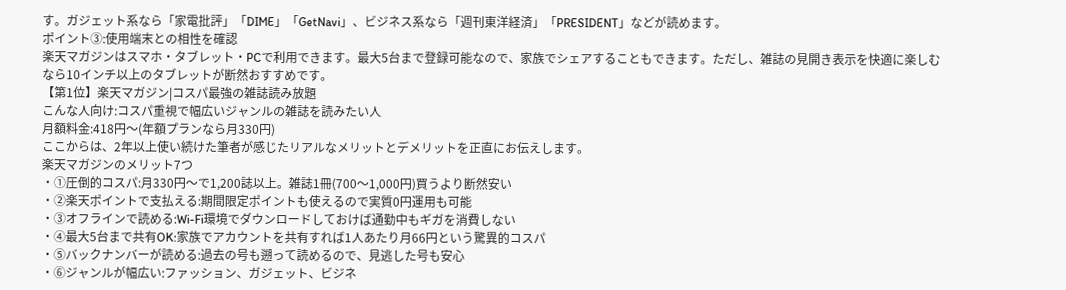す。ガジェット系なら「家電批評」「DIME」「GetNavi」、ビジネス系なら「週刊東洋経済」「PRESIDENT」などが読めます。
ポイント③:使用端末との相性を確認
楽天マガジンはスマホ・タブレット・PCで利用できます。最大5台まで登録可能なので、家族でシェアすることもできます。ただし、雑誌の見開き表示を快適に楽しむなら10インチ以上のタブレットが断然おすすめです。
【第1位】楽天マガジン|コスパ最強の雑誌読み放題
こんな人向け:コスパ重視で幅広いジャンルの雑誌を読みたい人
月額料金:418円〜(年額プランなら月330円)
ここからは、2年以上使い続けた筆者が感じたリアルなメリットとデメリットを正直にお伝えします。
楽天マガジンのメリット7つ
・①圧倒的コスパ:月330円〜で1,200誌以上。雑誌1冊(700〜1,000円)買うより断然安い
・②楽天ポイントで支払える:期間限定ポイントも使えるので実質0円運用も可能
・③オフラインで読める:Wi-Fi環境でダウンロードしておけば通勤中もギガを消費しない
・④最大5台まで共有OK:家族でアカウントを共有すれば1人あたり月66円という驚異的コスパ
・⑤バックナンバーが読める:過去の号も遡って読めるので、見逃した号も安心
・⑥ジャンルが幅広い:ファッション、ガジェット、ビジネ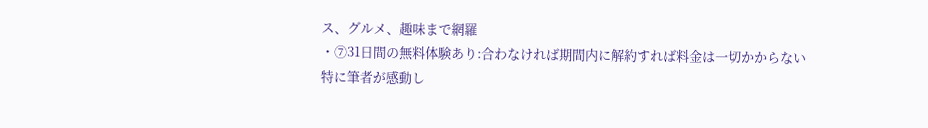ス、グルメ、趣味まで網羅
・⑦31日間の無料体験あり:合わなければ期間内に解約すれば料金は一切かからない
特に筆者が感動し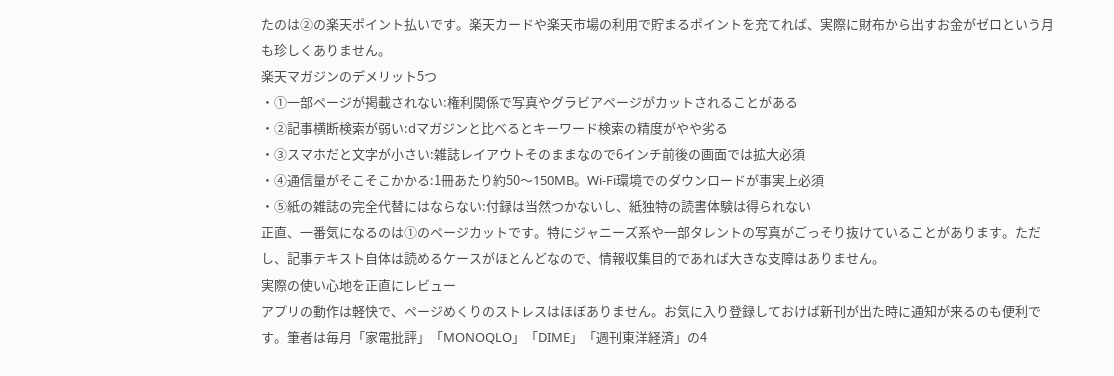たのは②の楽天ポイント払いです。楽天カードや楽天市場の利用で貯まるポイントを充てれば、実際に財布から出すお金がゼロという月も珍しくありません。
楽天マガジンのデメリット5つ
・①一部ページが掲載されない:権利関係で写真やグラビアページがカットされることがある
・②記事横断検索が弱い:dマガジンと比べるとキーワード検索の精度がやや劣る
・③スマホだと文字が小さい:雑誌レイアウトそのままなので6インチ前後の画面では拡大必須
・④通信量がそこそこかかる:1冊あたり約50〜150MB。Wi-Fi環境でのダウンロードが事実上必須
・⑤紙の雑誌の完全代替にはならない:付録は当然つかないし、紙独特の読書体験は得られない
正直、一番気になるのは①のページカットです。特にジャニーズ系や一部タレントの写真がごっそり抜けていることがあります。ただし、記事テキスト自体は読めるケースがほとんどなので、情報収集目的であれば大きな支障はありません。
実際の使い心地を正直にレビュー
アプリの動作は軽快で、ページめくりのストレスはほぼありません。お気に入り登録しておけば新刊が出た時に通知が来るのも便利です。筆者は毎月「家電批評」「MONOQLO」「DIME」「週刊東洋経済」の4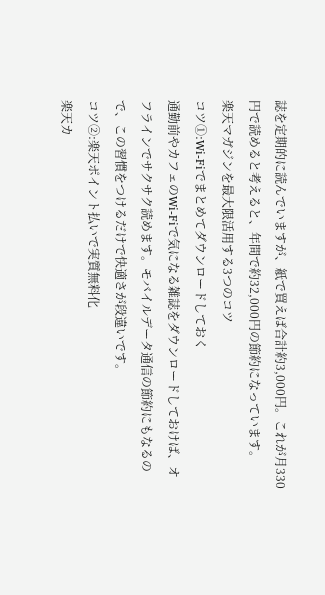誌を定期的に読んでいますが、紙で買えば合計約3,000円。これが月330円で読めると考えると、年間で約32,000円の節約になっています。
楽天マガジンを最大限活用する3つのコツ
コツ①:Wi-Fiでまとめてダウンロードしておく
通勤前やカフェのWi-Fiで気になる雑誌をダウンロードしておけば、オフラインでサクサク読めます。モバイルデータ通信の節約にもなるので、この習慣をつけるだけで快適さが段違いです。
コツ②:楽天ポイント払いで実質無料化
楽天カ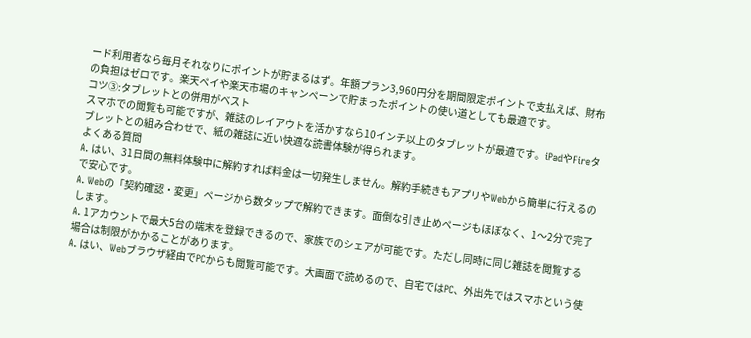ード利用者なら毎月それなりにポイントが貯まるはず。年額プラン3,960円分を期間限定ポイントで支払えば、財布の負担はゼロです。楽天ペイや楽天市場のキャンペーンで貯まったポイントの使い道としても最適です。
コツ③:タブレットとの併用がベスト
スマホでの閲覧も可能ですが、雑誌のレイアウトを活かすなら10インチ以上のタブレットが最適です。iPadやFireタブレットとの組み合わせで、紙の雑誌に近い快適な読書体験が得られます。
よくある質問
A. はい、31日間の無料体験中に解約すれば料金は一切発生しません。解約手続きもアプリやWebから簡単に行えるので安心です。
A. Webの「契約確認・変更」ページから数タップで解約できます。面倒な引き止めページもほぼなく、1〜2分で完了します。
A. 1アカウントで最大5台の端末を登録できるので、家族でのシェアが可能です。ただし同時に同じ雑誌を閲覧する場合は制限がかかることがあります。
A. はい、Webブラウザ経由でPCからも閲覧可能です。大画面で読めるので、自宅ではPC、外出先ではスマホという使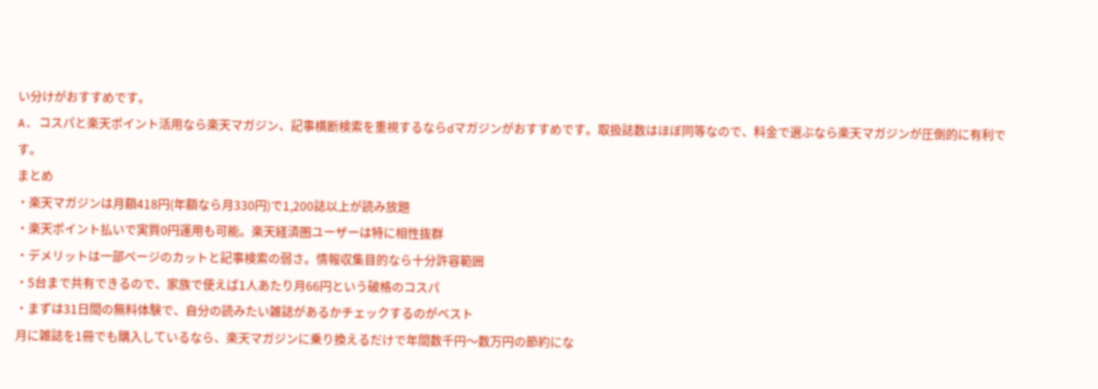い分けがおすすめです。
A. コスパと楽天ポイント活用なら楽天マガジン、記事横断検索を重視するならdマガジンがおすすめです。取扱誌数はほぼ同等なので、料金で選ぶなら楽天マガジンが圧倒的に有利です。
まとめ
・楽天マガジンは月額418円(年額なら月330円)で1,200誌以上が読み放題
・楽天ポイント払いで実質0円運用も可能。楽天経済圏ユーザーは特に相性抜群
・デメリットは一部ページのカットと記事検索の弱さ。情報収集目的なら十分許容範囲
・5台まで共有できるので、家族で使えば1人あたり月66円という破格のコスパ
・まずは31日間の無料体験で、自分の読みたい雑誌があるかチェックするのがベスト
月に雑誌を1冊でも購入しているなら、楽天マガジンに乗り換えるだけで年間数千円〜数万円の節約にな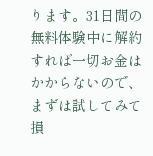ります。31日間の無料体験中に解約すれば一切お金はかからないので、まずは試してみて損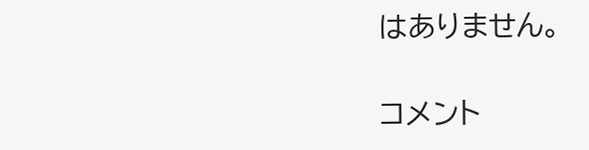はありません。

コメント